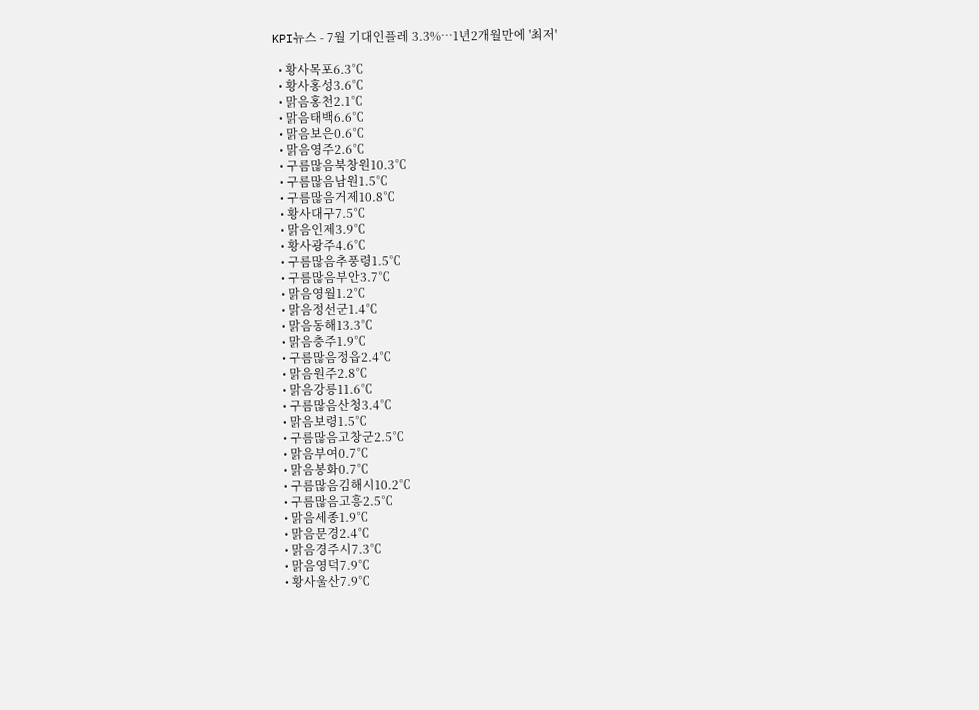KPI뉴스 - 7월 기대인플레 3.3%…1년2개월만에 '최저'

  • 황사목포6.3℃
  • 황사홍성3.6℃
  • 맑음홍천2.1℃
  • 맑음태백6.6℃
  • 맑음보은0.6℃
  • 맑음영주2.6℃
  • 구름많음북창원10.3℃
  • 구름많음남원1.5℃
  • 구름많음거제10.8℃
  • 황사대구7.5℃
  • 맑음인제3.9℃
  • 황사광주4.6℃
  • 구름많음추풍령1.5℃
  • 구름많음부안3.7℃
  • 맑음영월1.2℃
  • 맑음정선군1.4℃
  • 맑음동해13.3℃
  • 맑음충주1.9℃
  • 구름많음정읍2.4℃
  • 맑음원주2.8℃
  • 맑음강릉11.6℃
  • 구름많음산청3.4℃
  • 맑음보령1.5℃
  • 구름많음고창군2.5℃
  • 맑음부여0.7℃
  • 맑음봉화0.7℃
  • 구름많음김해시10.2℃
  • 구름많음고흥2.5℃
  • 맑음세종1.9℃
  • 맑음문경2.4℃
  • 맑음경주시7.3℃
  • 맑음영덕7.9℃
  • 황사울산7.9℃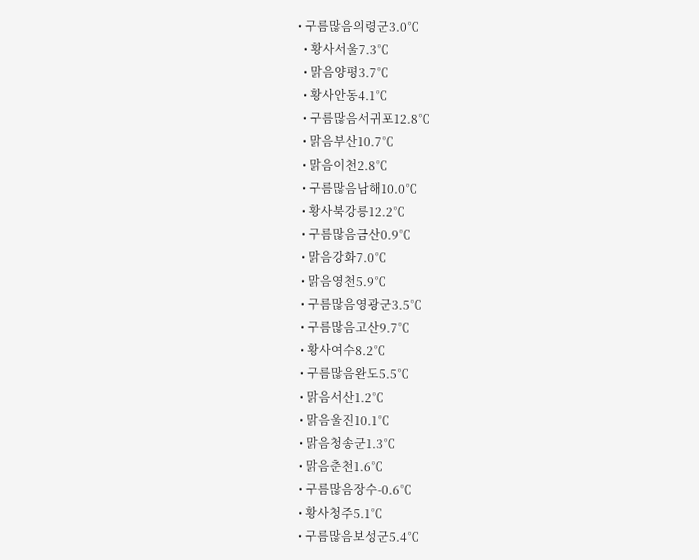• 구름많음의령군3.0℃
  • 황사서울7.3℃
  • 맑음양평3.7℃
  • 황사안동4.1℃
  • 구름많음서귀포12.8℃
  • 맑음부산10.7℃
  • 맑음이천2.8℃
  • 구름많음남해10.0℃
  • 황사북강릉12.2℃
  • 구름많음금산0.9℃
  • 맑음강화7.0℃
  • 맑음영천5.9℃
  • 구름많음영광군3.5℃
  • 구름많음고산9.7℃
  • 황사여수8.2℃
  • 구름많음완도5.5℃
  • 맑음서산1.2℃
  • 맑음울진10.1℃
  • 맑음청송군1.3℃
  • 맑음춘천1.6℃
  • 구름많음장수-0.6℃
  • 황사청주5.1℃
  • 구름많음보성군5.4℃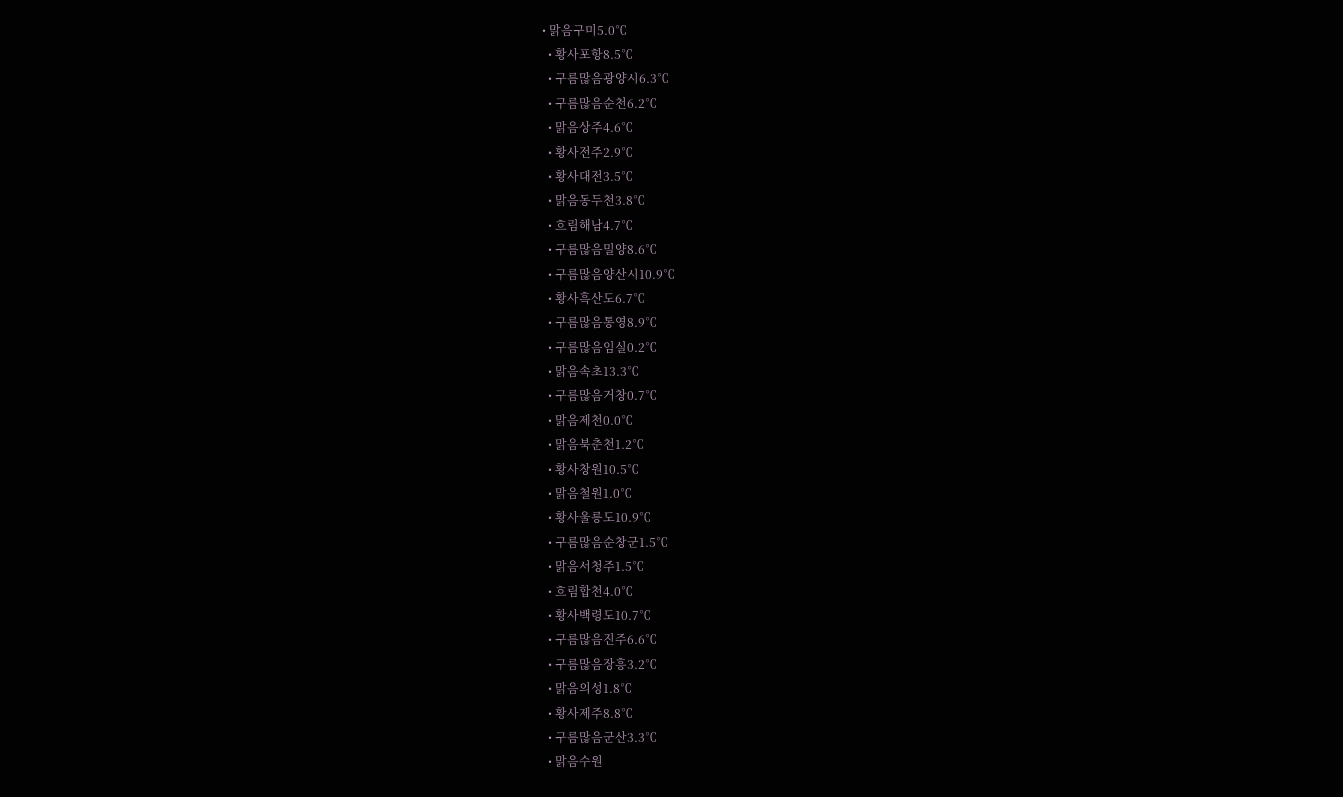• 맑음구미5.0℃
  • 황사포항8.5℃
  • 구름많음광양시6.3℃
  • 구름많음순천6.2℃
  • 맑음상주4.6℃
  • 황사전주2.9℃
  • 황사대전3.5℃
  • 맑음동두천3.8℃
  • 흐림해남4.7℃
  • 구름많음밀양8.6℃
  • 구름많음양산시10.9℃
  • 황사흑산도6.7℃
  • 구름많음통영8.9℃
  • 구름많음임실0.2℃
  • 맑음속초13.3℃
  • 구름많음거창0.7℃
  • 맑음제천0.0℃
  • 맑음북춘천1.2℃
  • 황사창원10.5℃
  • 맑음철원1.0℃
  • 황사울릉도10.9℃
  • 구름많음순창군1.5℃
  • 맑음서청주1.5℃
  • 흐림합천4.0℃
  • 황사백령도10.7℃
  • 구름많음진주6.6℃
  • 구름많음장흥3.2℃
  • 맑음의성1.8℃
  • 황사제주8.8℃
  • 구름많음군산3.3℃
  • 맑음수원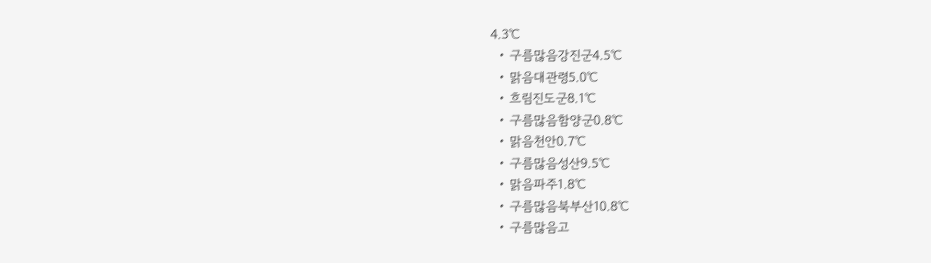4.3℃
  • 구름많음강진군4.5℃
  • 맑음대관령5.0℃
  • 흐림진도군8.1℃
  • 구름많음함양군0.8℃
  • 맑음천안0.7℃
  • 구름많음성산9.5℃
  • 맑음파주1.8℃
  • 구름많음북부산10.8℃
  • 구름많음고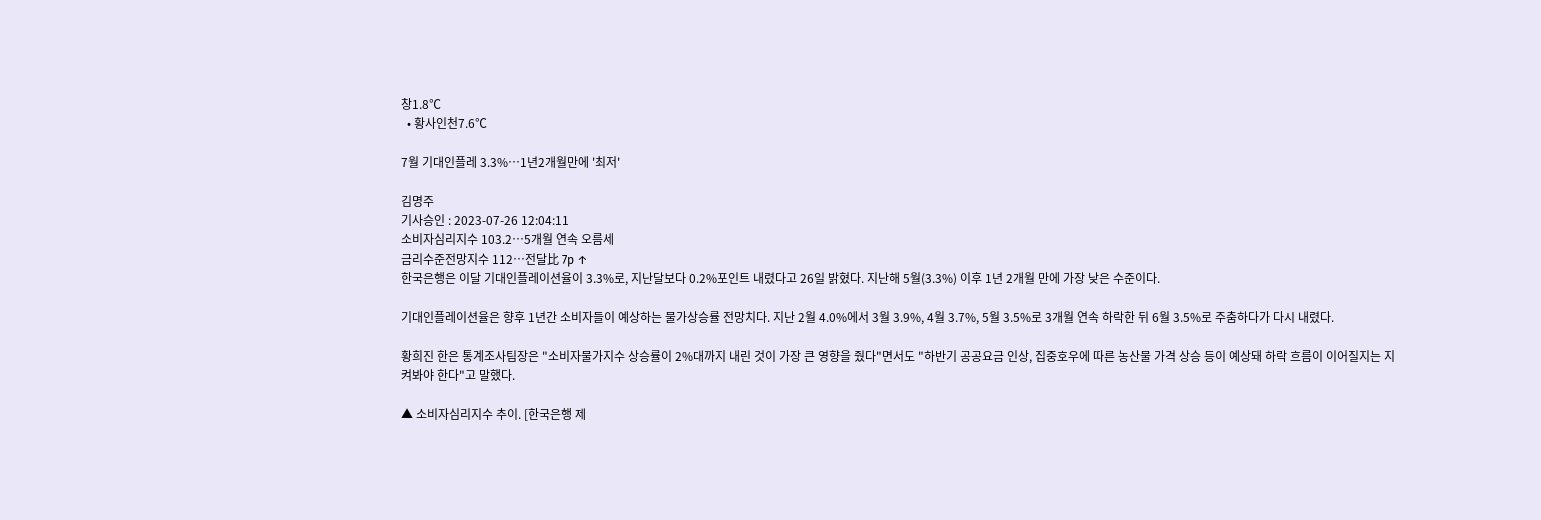창1.8℃
  • 황사인천7.6℃

7월 기대인플레 3.3%…1년2개월만에 '최저'

김명주
기사승인 : 2023-07-26 12:04:11
소비자심리지수 103.2…5개월 연속 오름세
금리수준전망지수 112…전달比 7p ↑
한국은행은 이달 기대인플레이션율이 3.3%로, 지난달보다 0.2%포인트 내렸다고 26일 밝혔다. 지난해 5월(3.3%) 이후 1년 2개월 만에 가장 낮은 수준이다.

기대인플레이션율은 향후 1년간 소비자들이 예상하는 물가상승률 전망치다. 지난 2월 4.0%에서 3월 3.9%, 4월 3.7%, 5월 3.5%로 3개월 연속 하락한 뒤 6월 3.5%로 주춤하다가 다시 내렸다.

황희진 한은 통계조사팀장은 "소비자물가지수 상승률이 2%대까지 내린 것이 가장 큰 영향을 줬다"면서도 "하반기 공공요금 인상, 집중호우에 따른 농산물 가격 상승 등이 예상돼 하락 흐름이 이어질지는 지켜봐야 한다"고 말했다.

▲ 소비자심리지수 추이. [한국은행 제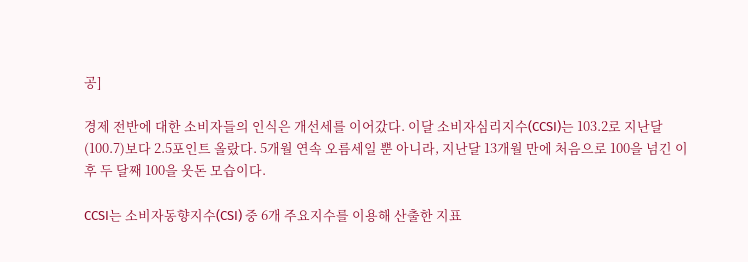공]

경제 전반에 대한 소비자들의 인식은 개선세를 이어갔다. 이달 소비자심리지수(CCSI)는 103.2로 지난달(100.7)보다 2.5포인트 올랐다. 5개월 연속 오름세일 뿐 아니라, 지난달 13개월 만에 처음으로 100을 넘긴 이후 두 달째 100을 웃돈 모습이다.

CCSI는 소비자동향지수(CSI) 중 6개 주요지수를 이용해 산출한 지표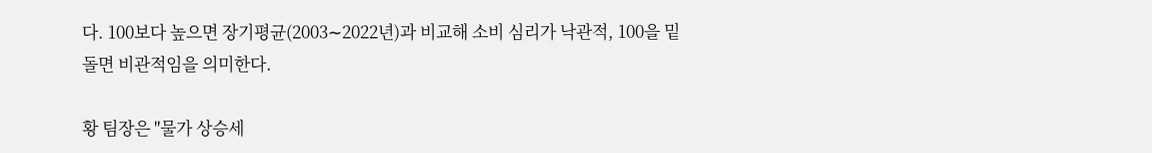다. 100보다 높으면 장기평균(2003∼2022년)과 비교해 소비 심리가 낙관적, 100을 밑돌면 비관적임을 의미한다.

황 팀장은 "물가 상승세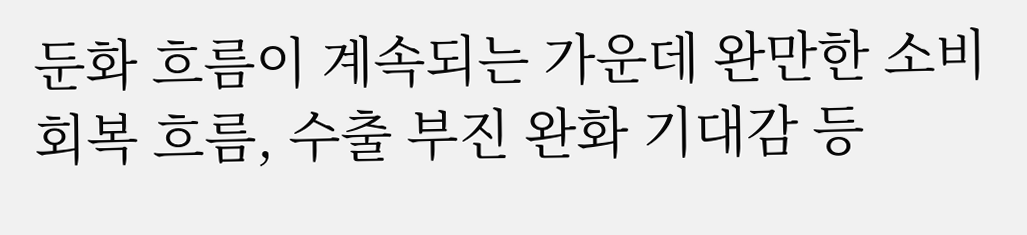둔화 흐름이 계속되는 가운데 완만한 소비 회복 흐름, 수출 부진 완화 기대감 등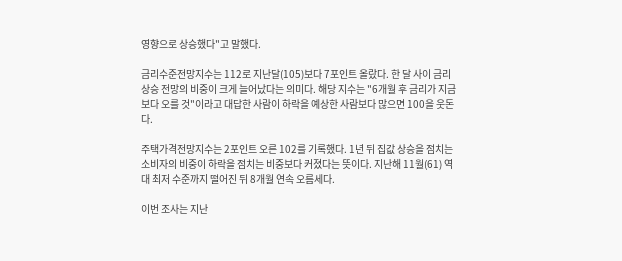영향으로 상승했다"고 말했다.

금리수준전망지수는 112로 지난달(105)보다 7포인트 올랐다. 한 달 사이 금리 상승 전망의 비중이 크게 늘어났다는 의미다. 해당 지수는 "6개월 후 금리가 지금보다 오를 것"이라고 대답한 사람이 하락을 예상한 사람보다 많으면 100을 웃돈다.

주택가격전망지수는 2포인트 오른 102를 기록했다. 1년 뒤 집값 상승을 점치는 소비자의 비중이 하락을 점치는 비중보다 커졌다는 뜻이다. 지난해 11월(61) 역대 최저 수준까지 떨어진 뒤 8개월 연속 오름세다.

이번 조사는 지난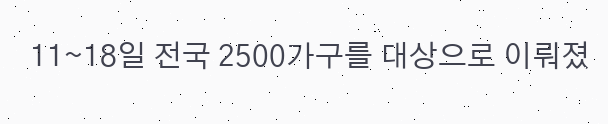11∼18일 전국 2500가구를 대상으로 이뤄졌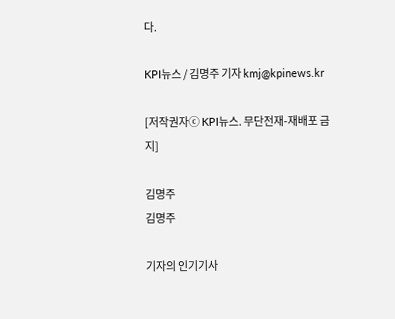다.

KPI뉴스 / 김명주 기자 kmj@kpinews.kr

[저작권자ⓒ KPI뉴스. 무단전재-재배포 금지]

김명주
김명주

기자의 인기기사